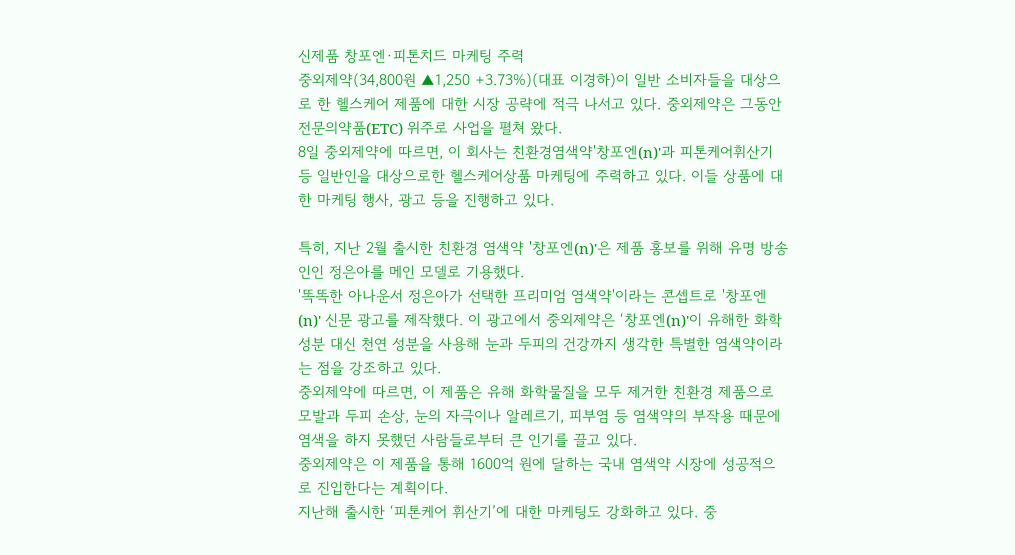신제품 창포엔·피톤치드 마케팅 주력
중외제약(34,800원 ▲1,250 +3.73%)(대표 이경하)이 일반 소비자들을 대상으로 한 헬스케어 제품에 대한 시장 공략에 적극 나서고 있다. 중외제약은 그동안 전문의약품(ETC) 위주로 사업을 펼쳐 왔다.
8일 중외제약에 따르면, 이 회사는 친환경염색약'창포엔(n)'과 피톤케어휘산기 등 일반인을 대상으로한 헬스케어상품 마케팅에 주력하고 있다. 이들 상품에 대한 마케팅 행사, 광고 등을 진행하고 있다.

특히, 지난 2월 출시한 친환경 염색약 '창포엔(n)'은 제품 홍보를 위해 유명 방송인인 정은아를 메인 모델로 기용했다.
'똑똑한 아나운서 정은아가 선택한 프리미엄 염색약'이라는 콘셉트로 '창포엔(n)' 신문 광고를 제작했다. 이 광고에서 중외제약은 ‘창포엔(n)'이 유해한 화학성분 대신 천연 성분을 사용해 눈과 두피의 건강까지 생각한 특별한 염색약이라는 점을 강조하고 있다.
중외제약에 따르면, 이 제품은 유해 화학물질을 모두 제거한 친환경 제품으로 모발과 두피 손상, 눈의 자극이나 알레르기, 피부염 등 염색약의 부작용 때문에 염색을 하지 못했던 사람들로부터 큰 인기를 끌고 있다.
중외제약은 이 제품을 통해 1600억 원에 달하는 국내 염색약 시장에 성공적으로 진입한다는 계획이다.
지난해 출시한 ‘피톤케어 휘산기’에 대한 마케팅도 강화하고 있다. 중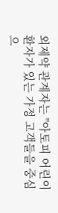외제약 관계자는 "아토피 어린이 환자가 있는 가정 고객들을 중심으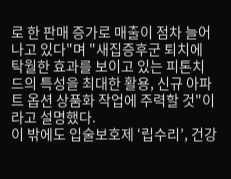로 한 판매 증가로 매출이 점차 늘어나고 있다"며 "새집증후군 퇴치에 탁월한 효과를 보이고 있는 피톤치드의 특성을 최대한 활용, 신규 아파트 옵션 상품화 작업에 주력할 것"이라고 설명했다.
이 밖에도 입술보호제 ‘립수리’, 건강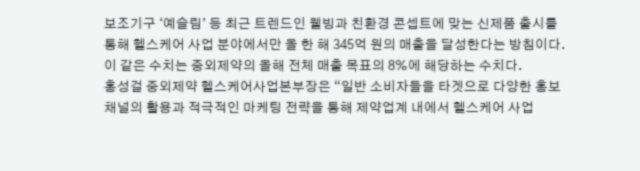보조기구 ‘예슬림’ 등 최근 트렌드인 웰빙과 친환경 콘셉트에 맞는 신제품 출시를 통해 헬스케어 사업 분야에서만 올 한 해 345억 원의 매출을 달성한다는 방침이다. 이 같은 수치는 중외제약의 올해 전체 매출 목표의 8%에 해당하는 수치다.
홍성걸 중외제약 헬스케어사업본부장은 “일반 소비자들을 타겟으로 다양한 홍보 채널의 활용과 적극적인 마케팅 전략을 통해 제약업계 내에서 헬스케어 사업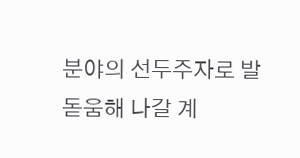분야의 선두주자로 발돋움해 나갈 계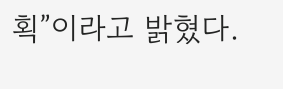획”이라고 밝혔다.